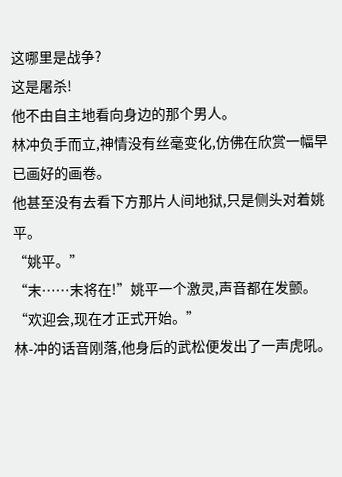这哪里是战争?
这是屠杀!
他不由自主地看向身边的那个男人。
林冲负手而立,神情没有丝毫变化,仿佛在欣赏一幅早已画好的画卷。
他甚至没有去看下方那片人间地狱,只是侧头对着姚平。
“姚平。”
“末……末将在!”姚平一个激灵,声音都在发颤。
“欢迎会,现在才正式开始。”
林-冲的话音刚落,他身后的武松便发出了一声虎吼。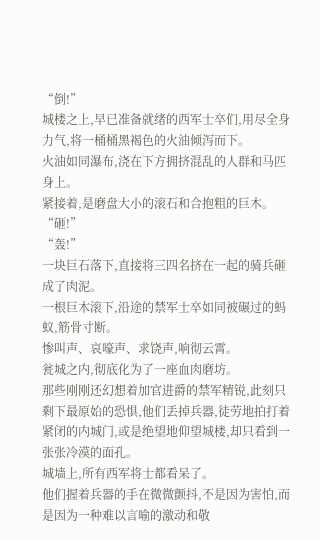“倒!”
城楼之上,早已准备就绪的西军士卒们,用尽全身力气,将一桶桶黑褐色的火油倾泻而下。
火油如同瀑布,浇在下方拥挤混乱的人群和马匹身上。
紧接着,是磨盘大小的滚石和合抱粗的巨木。
“砸!”
“轰!”
一块巨石落下,直接将三四名挤在一起的骑兵砸成了肉泥。
一根巨木滚下,沿途的禁军士卒如同被碾过的蚂蚁,筋骨寸断。
惨叫声、哀嚎声、求饶声,响彻云霄。
瓮城之内,彻底化为了一座血肉磨坊。
那些刚刚还幻想着加官进爵的禁军精锐,此刻只剩下最原始的恐惧,他们丢掉兵器,徒劳地拍打着紧闭的内城门,或是绝望地仰望城楼,却只看到一张张冷漠的面孔。
城墙上,所有西军将士都看呆了。
他们握着兵器的手在微微颤抖,不是因为害怕,而是因为一种难以言喻的激动和敬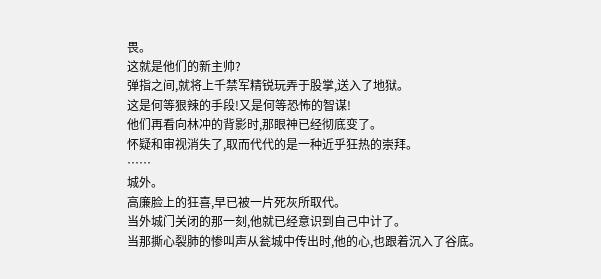畏。
这就是他们的新主帅?
弹指之间,就将上千禁军精锐玩弄于股掌,送入了地狱。
这是何等狠辣的手段!又是何等恐怖的智谋!
他们再看向林冲的背影时,那眼神已经彻底变了。
怀疑和审视消失了,取而代代的是一种近乎狂热的崇拜。
……
城外。
高廉脸上的狂喜,早已被一片死灰所取代。
当外城门关闭的那一刻,他就已经意识到自己中计了。
当那撕心裂肺的惨叫声从瓮城中传出时,他的心,也跟着沉入了谷底。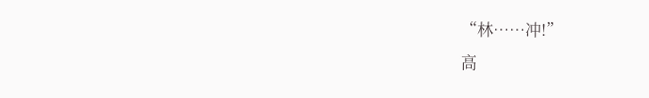“林……冲!”
高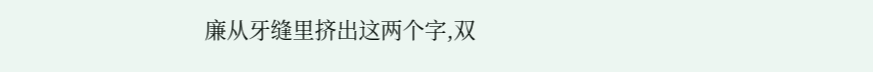廉从牙缝里挤出这两个字,双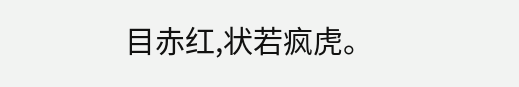目赤红,状若疯虎。